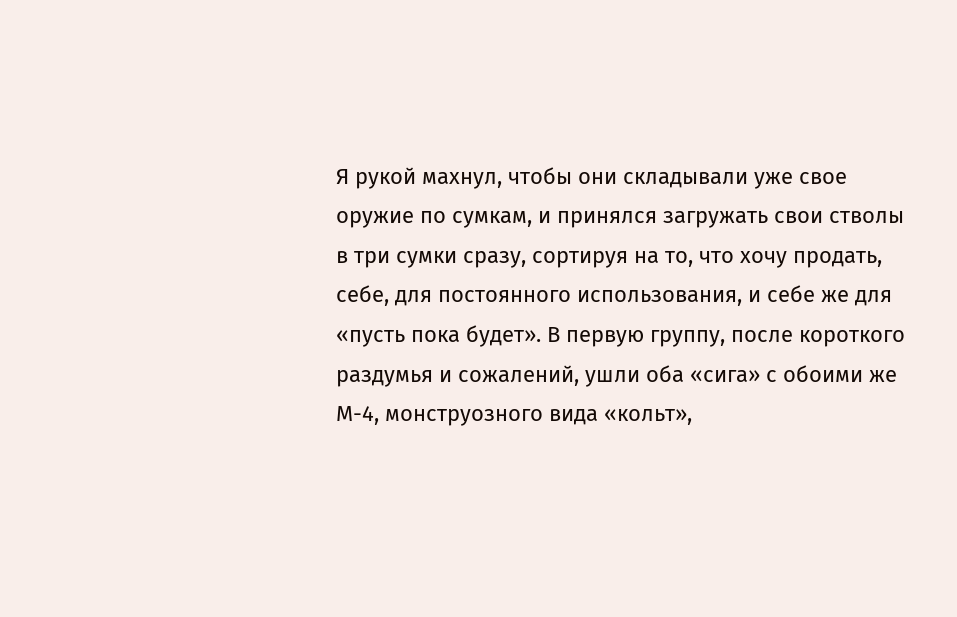Я рукой махнул, чтобы они складывали уже свое оружие по сумкам, и принялся загружать свои стволы в три сумки сразу, сортируя на то, что хочу продать, себе, для постоянного использования, и себе же для «пусть пока будет». В первую группу, после короткого раздумья и сожалений, ушли оба «сига» с обоими же М-4, монструозного вида «кольт»,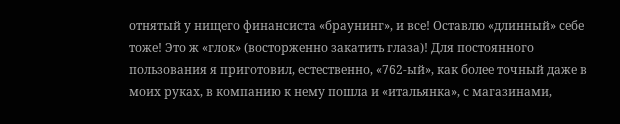отнятый у нищего финансиста «браунинг», и все! Оставлю «длинный» себе тоже! Это ж «глок» (восторженно закатить глаза)! Для постоянного пользования я приготовил, естественно, «762-ый», как более точный даже в моих руках, в компанию к нему пошла и «итальянка», с магазинами,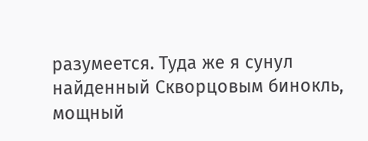разумеется. Туда же я сунул найденный Скворцовым бинокль, мощный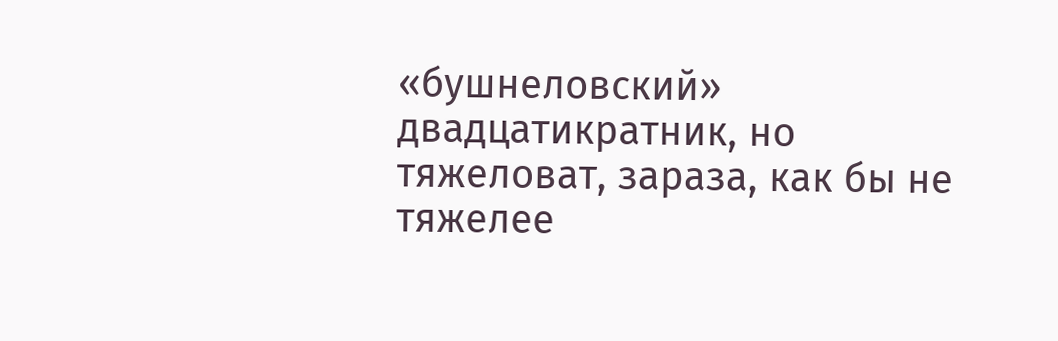«бушнеловский» двадцатикратник, но тяжеловат, зараза, как бы не тяжелее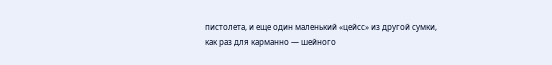пистолета, и еще один маленький «цейсс» из другой сумки, как раз для карманно — шейного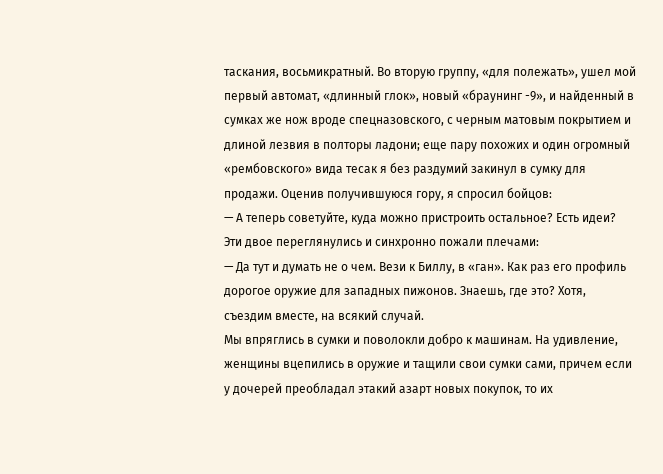таскания, восьмикратный. Во вторую группу, «для полежать», ушел мой первый автомат, «длинный глок», новый «браунинг -9», и найденный в сумках же нож вроде спецназовского, с черным матовым покрытием и длиной лезвия в полторы ладони; еще пару похожих и один огромный «рембовского» вида тесак я без раздумий закинул в сумку для продажи. Оценив получившуюся гору, я спросил бойцов:
— А теперь советуйте, куда можно пристроить остальное? Есть идеи?
Эти двое переглянулись и синхронно пожали плечами:
— Да тут и думать не о чем. Вези к Биллу, в «ган». Как раз его профиль дорогое оружие для западных пижонов. Знаешь, где это? Хотя, съездим вместе, на всякий случай.
Мы впряглись в сумки и поволокли добро к машинам. На удивление, женщины вцепились в оружие и тащили свои сумки сами, причем если у дочерей преобладал этакий азарт новых покупок, то их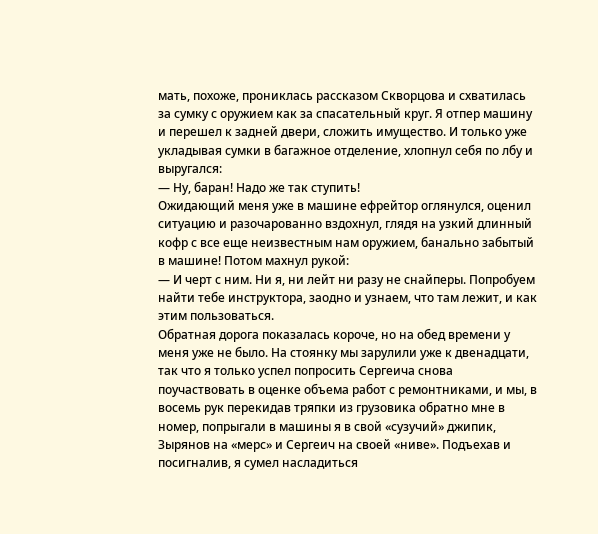мать, похоже, прониклась рассказом Скворцова и схватилась за сумку с оружием как за спасательный круг. Я отпер машину и перешел к задней двери, сложить имущество. И только уже укладывая сумки в багажное отделение, хлопнул себя по лбу и выругался:
— Ну, баран! Надо же так ступить!
Ожидающий меня уже в машине ефрейтор оглянулся, оценил ситуацию и разочарованно вздохнул, глядя на узкий длинный кофр с все еще неизвестным нам оружием, банально забытый в машине! Потом махнул рукой:
— И черт с ним. Ни я, ни лейт ни разу не снайперы. Попробуем найти тебе инструктора, заодно и узнаем, что там лежит, и как этим пользоваться.
Обратная дорога показалась короче, но на обед времени у меня уже не было. На стоянку мы зарулили уже к двенадцати, так что я только успел попросить Сергеича снова поучаствовать в оценке объема работ с ремонтниками, и мы, в восемь рук перекидав тряпки из грузовика обратно мне в номер, попрыгали в машины я в свой «сузучий» джипик, Зырянов на «мерс» и Сергеич на своей «ниве». Подъехав и посигналив, я сумел насладиться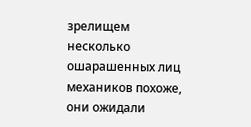зрелищем несколько ошарашенных лиц механиков похоже, они ожидали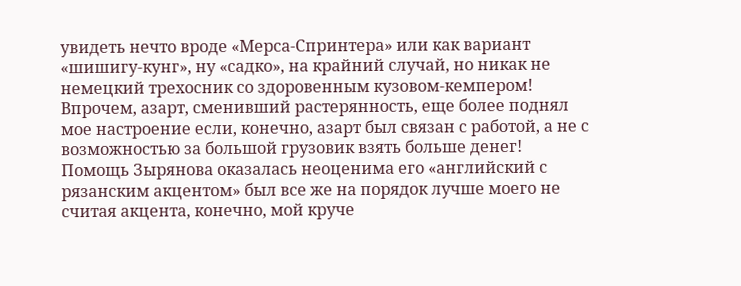увидеть нечто вроде «Мерса-Спринтера» или как вариант «шишигу-кунг», ну «садко», на крайний случай, но никак не немецкий трехосник со здоровенным кузовом-кемпером! Впрочем, азарт, сменивший растерянность, еще более поднял мое настроение если, конечно, азарт был связан с работой, а не с возможностью за большой грузовик взять больше денег! Помощь Зырянова оказалась неоценима его «английский с рязанским акцентом» был все же на порядок лучше моего не считая акцента, конечно, мой круче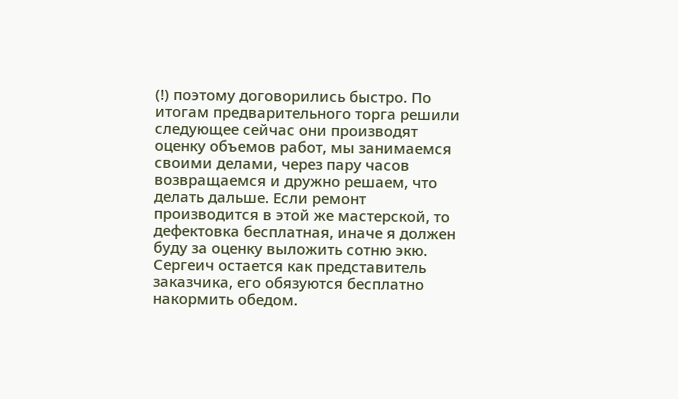(!) поэтому договорились быстро. По итогам предварительного торга решили следующее сейчас они производят оценку объемов работ, мы занимаемся своими делами, через пару часов возвращаемся и дружно решаем, что делать дальше. Если ремонт производится в этой же мастерской, то дефектовка бесплатная, иначе я должен буду за оценку выложить сотню экю. Сергеич остается как представитель заказчика, его обязуются бесплатно накормить обедом.